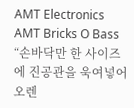AMT Electronics AMT Bricks O Bass
“손바닥만 한 사이즈에 진공관을 욱여넣어 오렌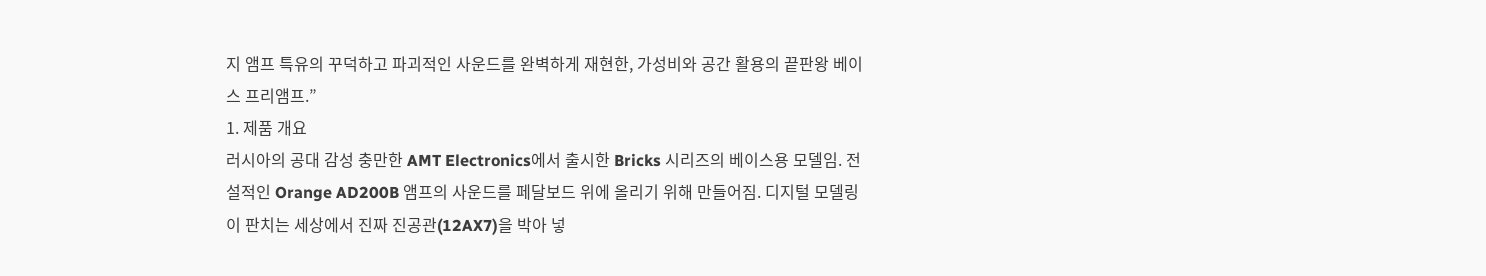지 앰프 특유의 꾸덕하고 파괴적인 사운드를 완벽하게 재현한, 가성비와 공간 활용의 끝판왕 베이스 프리앰프.”
1. 제품 개요
러시아의 공대 감성 충만한 AMT Electronics에서 출시한 Bricks 시리즈의 베이스용 모델임. 전설적인 Orange AD200B 앰프의 사운드를 페달보드 위에 올리기 위해 만들어짐. 디지털 모델링이 판치는 세상에서 진짜 진공관(12AX7)을 박아 넣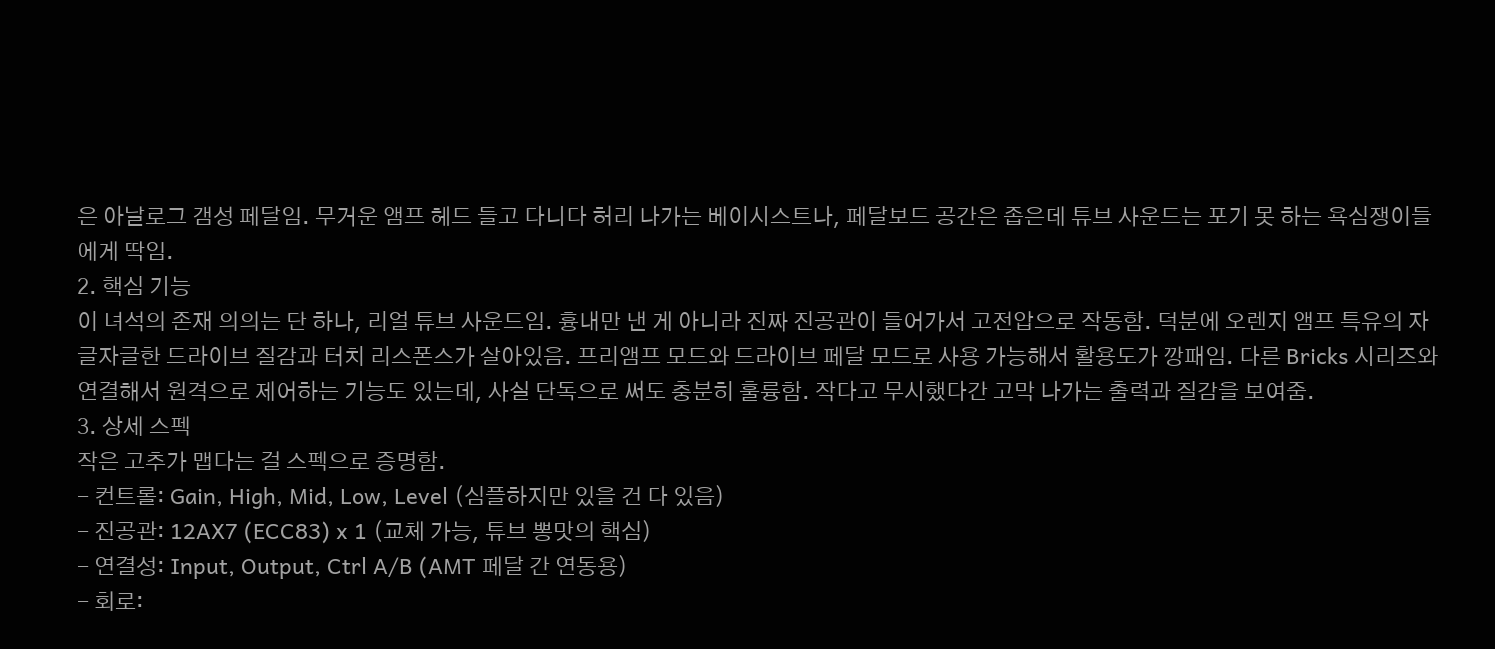은 아날로그 갬성 페달임. 무거운 앰프 헤드 들고 다니다 허리 나가는 베이시스트나, 페달보드 공간은 좁은데 튜브 사운드는 포기 못 하는 욕심쟁이들에게 딱임.
2. 핵심 기능
이 녀석의 존재 의의는 단 하나, 리얼 튜브 사운드임. 흉내만 낸 게 아니라 진짜 진공관이 들어가서 고전압으로 작동함. 덕분에 오렌지 앰프 특유의 자글자글한 드라이브 질감과 터치 리스폰스가 살아있음. 프리앰프 모드와 드라이브 페달 모드로 사용 가능해서 활용도가 깡패임. 다른 Bricks 시리즈와 연결해서 원격으로 제어하는 기능도 있는데, 사실 단독으로 써도 충분히 훌륭함. 작다고 무시했다간 고막 나가는 출력과 질감을 보여줌.
3. 상세 스펙
작은 고추가 맵다는 걸 스펙으로 증명함.
- 컨트롤: Gain, High, Mid, Low, Level (심플하지만 있을 건 다 있음)
- 진공관: 12AX7 (ECC83) x 1 (교체 가능, 튜브 뽕맛의 핵심)
- 연결성: Input, Output, Ctrl A/B (AMT 페달 간 연동용)
- 회로: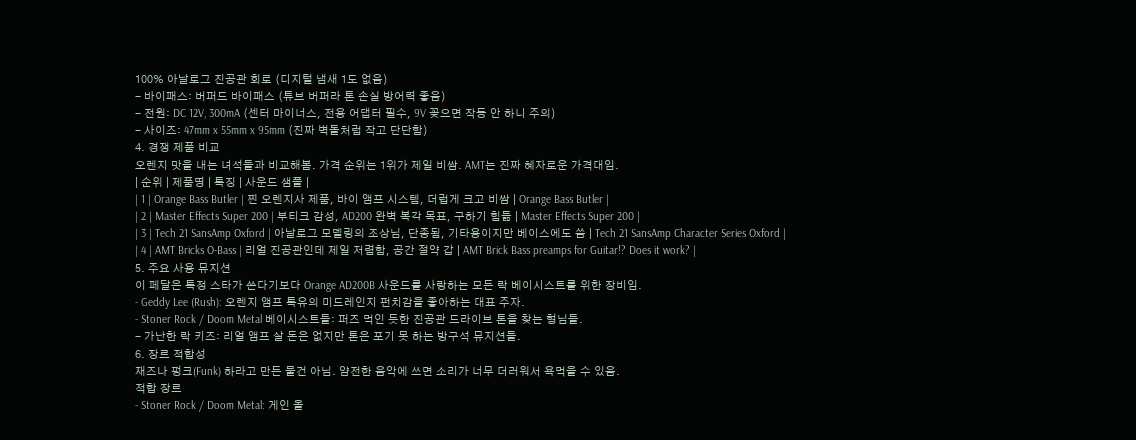100% 아날로그 진공관 회로 (디지털 냄새 1도 없음)
- 바이패스: 버퍼드 바이패스 (튜브 버퍼라 톤 손실 방어력 좋음)
- 전원: DC 12V, 300mA (센터 마이너스, 전용 어댑터 필수, 9V 꽂으면 작동 안 하니 주의)
- 사이즈: 47mm x 55mm x 95mm (진짜 벽돌처럼 작고 단단함)
4. 경쟁 제품 비교
오렌지 맛을 내는 녀석들과 비교해봄. 가격 순위는 1위가 제일 비쌈. AMT는 진짜 혜자로운 가격대임.
| 순위 | 제품명 | 특징 | 사운드 샘플 |
| 1 | Orange Bass Butler | 찐 오렌지사 제품, 바이 앰프 시스템, 더럽게 크고 비쌈 | Orange Bass Butler |
| 2 | Master Effects Super 200 | 부티크 감성, AD200 완벽 복각 목표, 구하기 힘듦 | Master Effects Super 200 |
| 3 | Tech 21 SansAmp Oxford | 아날로그 모델링의 조상님, 단종됨, 기타용이지만 베이스에도 씀 | Tech 21 SansAmp Character Series Oxford |
| 4 | AMT Bricks O-Bass | 리얼 진공관인데 제일 저렴함, 공간 절약 갑 | AMT Brick Bass preamps for Guitar!? Does it work? |
5. 주요 사용 뮤지션
이 페달은 특정 스타가 쓴다기보다 Orange AD200B 사운드를 사랑하는 모든 락 베이시스트를 위한 장비임.
- Geddy Lee (Rush): 오렌지 앰프 특유의 미드레인지 펀치감을 좋아하는 대표 주자.
- Stoner Rock / Doom Metal 베이시스트들: 퍼즈 먹인 듯한 진공관 드라이브 톤을 찾는 형님들.
- 가난한 락 키즈: 리얼 앰프 살 돈은 없지만 톤은 포기 못 하는 방구석 뮤지션들.
6. 장르 적합성
재즈나 펑크(Funk) 하라고 만든 물건 아님. 얌전한 음악에 쓰면 소리가 너무 더러워서 욕먹을 수 있음.
적합 장르
- Stoner Rock / Doom Metal: 게인 올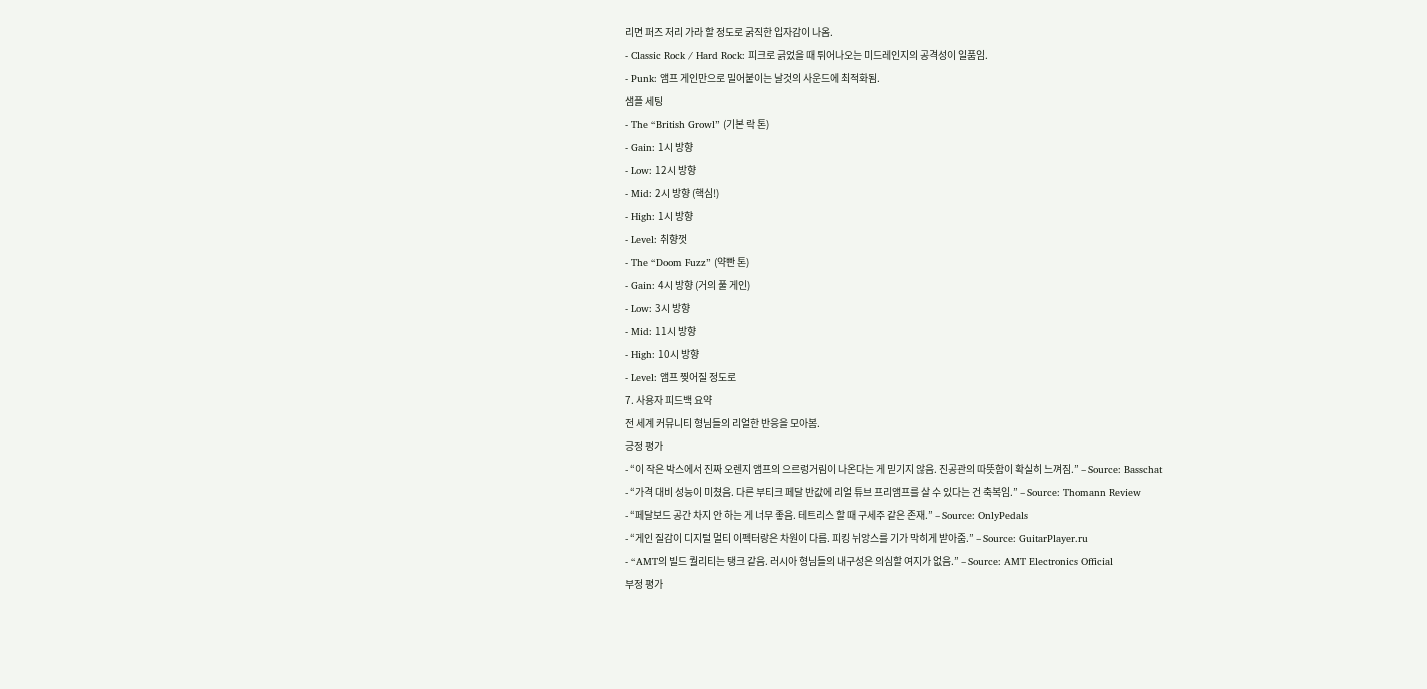리면 퍼즈 저리 가라 할 정도로 굵직한 입자감이 나옴.
- Classic Rock / Hard Rock: 피크로 긁었을 때 튀어나오는 미드레인지의 공격성이 일품임.
- Punk: 앰프 게인만으로 밀어붙이는 날것의 사운드에 최적화됨.
샘플 세팅
- The “British Growl” (기본 락 톤)
- Gain: 1시 방향
- Low: 12시 방향
- Mid: 2시 방향 (핵심!)
- High: 1시 방향
- Level: 취향껏
- The “Doom Fuzz” (약빤 톤)
- Gain: 4시 방향 (거의 풀 게인)
- Low: 3시 방향
- Mid: 11시 방향
- High: 10시 방향
- Level: 앰프 찢어질 정도로
7. 사용자 피드백 요약
전 세계 커뮤니티 형님들의 리얼한 반응을 모아봄.
긍정 평가
- “이 작은 박스에서 진짜 오렌지 앰프의 으르렁거림이 나온다는 게 믿기지 않음. 진공관의 따뜻함이 확실히 느껴짐.” – Source: Basschat
- “가격 대비 성능이 미쳤음. 다른 부티크 페달 반값에 리얼 튜브 프리앰프를 살 수 있다는 건 축복임.” – Source: Thomann Review
- “페달보드 공간 차지 안 하는 게 너무 좋음. 테트리스 할 때 구세주 같은 존재.” – Source: OnlyPedals
- “게인 질감이 디지털 멀티 이펙터랑은 차원이 다름. 피킹 뉘앙스를 기가 막히게 받아줌.” – Source: GuitarPlayer.ru
- “AMT의 빌드 퀄리티는 탱크 같음. 러시아 형님들의 내구성은 의심할 여지가 없음.” – Source: AMT Electronics Official
부정 평가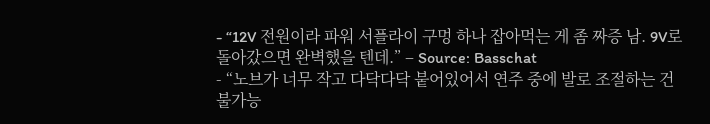- “12V 전원이라 파워 서플라이 구멍 하나 잡아먹는 게 좀 짜증 남. 9V로 돌아갔으면 완벽했을 텐데.” – Source: Basschat
- “노브가 너무 작고 다닥다닥 붙어있어서 연주 중에 발로 조절하는 건 불가능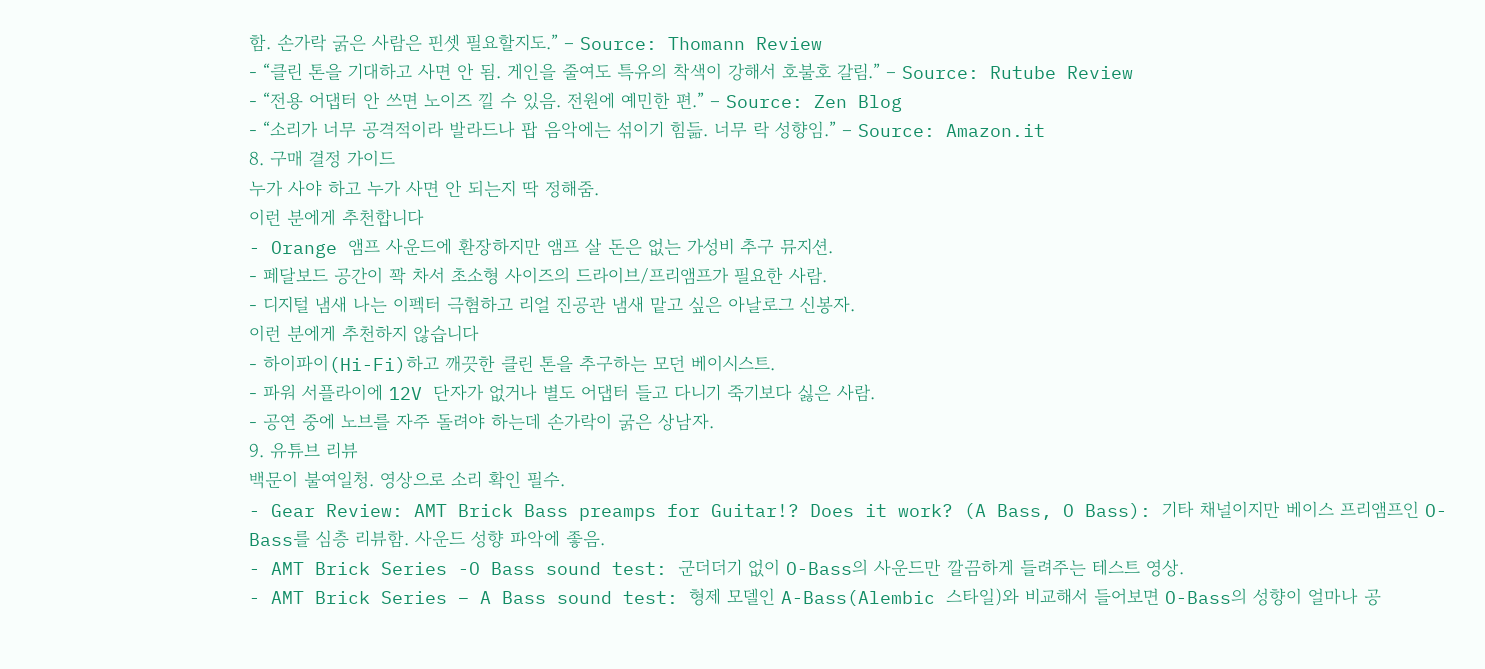함. 손가락 굵은 사람은 핀셋 필요할지도.” – Source: Thomann Review
- “클린 톤을 기대하고 사면 안 됨. 게인을 줄여도 특유의 착색이 강해서 호불호 갈림.” – Source: Rutube Review
- “전용 어댑터 안 쓰면 노이즈 낄 수 있음. 전원에 예민한 편.” – Source: Zen Blog
- “소리가 너무 공격적이라 발라드나 팝 음악에는 섞이기 힘듦. 너무 락 성향임.” – Source: Amazon.it
8. 구매 결정 가이드
누가 사야 하고 누가 사면 안 되는지 딱 정해줌.
이런 분에게 추천합니다
- Orange 앰프 사운드에 환장하지만 앰프 살 돈은 없는 가성비 추구 뮤지션.
- 페달보드 공간이 꽉 차서 초소형 사이즈의 드라이브/프리앰프가 필요한 사람.
- 디지털 냄새 나는 이펙터 극혐하고 리얼 진공관 냄새 맡고 싶은 아날로그 신봉자.
이런 분에게 추천하지 않습니다
- 하이파이(Hi-Fi)하고 깨끗한 클린 톤을 추구하는 모던 베이시스트.
- 파워 서플라이에 12V 단자가 없거나 별도 어댑터 들고 다니기 죽기보다 싫은 사람.
- 공연 중에 노브를 자주 돌려야 하는데 손가락이 굵은 상남자.
9. 유튜브 리뷰
백문이 불여일청. 영상으로 소리 확인 필수.
- Gear Review: AMT Brick Bass preamps for Guitar!? Does it work? (A Bass, O Bass): 기타 채널이지만 베이스 프리앰프인 O-Bass를 심층 리뷰함. 사운드 성향 파악에 좋음.
- AMT Brick Series -O Bass sound test: 군더더기 없이 O-Bass의 사운드만 깔끔하게 들려주는 테스트 영상.
- AMT Brick Series – A Bass sound test: 형제 모델인 A-Bass(Alembic 스타일)와 비교해서 들어보면 O-Bass의 성향이 얼마나 공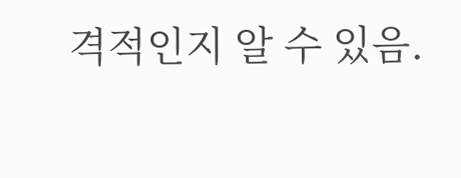격적인지 알 수 있음.